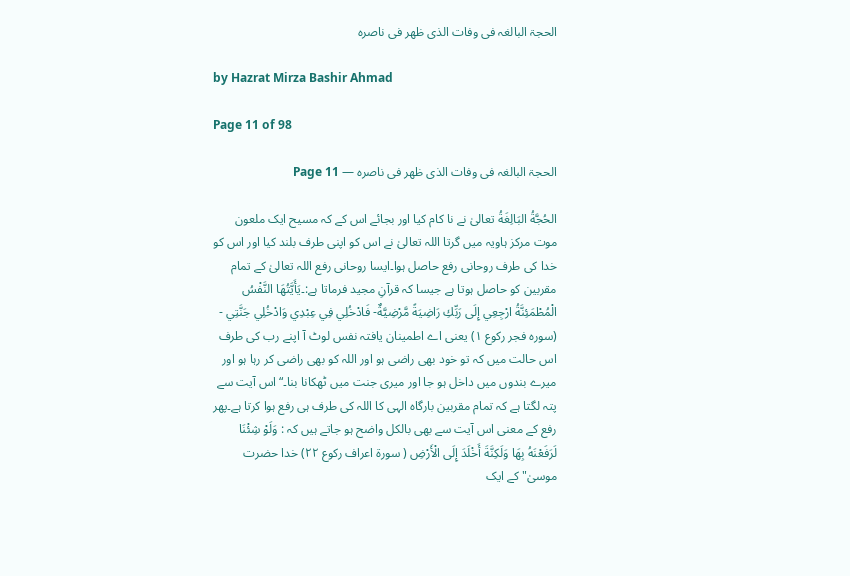الحجۃ البالغہ فی وفات الذی ظھر فی ناصرہ

by Hazrat Mirza Bashir Ahmad

Page 11 of 98

الحجۃ البالغہ فی وفات الذی ظھر فی ناصرہ — Page 11

الحُجَّةُ البَالِغَةُ تعالیٰ نے نا کام کیا اور بجائے اس کے کہ مسیح ایک ملعون موت مرکز ہاویہ میں گرتا اللہ تعالیٰ نے اس کو اپنی طرف بلند کیا اور اس کو خدا کی طرف روحانی رفع حاصل ہوا۔ایسا روحانی رفع اللہ تعالیٰ کے تمام مقربین کو حاصل ہوتا ہے جیسا کہ قرآنِ مجید فرماتا ہے:۔يَأَيَّتُهَا النَّفْسُ الْمُطْمَئِنَّةُ ارْجِعِي إِلَى رَبِّكِ رَاضِيَةً مَّرْضِيَّةٌ- فَادْخُلِي فِي عِبْدِي وَادْخُلِي جَنَّتِي - (سوره فجر رکوع ۱) یعنی اے اطمینان یافتہ نفس لوٹ آ اپنے رب کی طرف اس حالت میں کہ تو خود بھی راضی ہو اور اللہ کو بھی راضی کر رہا ہو اور میرے بندوں میں داخل ہو جا اور میری جنت میں ٹھکانا بنا۔“ اس آیت سے پتہ لگتا ہے کہ تمام مقربین بارگاہ الہی کا اللہ کی طرف ہی رفع ہوا کرتا ہے۔پھر رفع کے معنی اس آیت سے بھی بالکل واضح ہو جاتے ہیں کہ : وَلَوْ شِئْنَا لَرَفَعْنَهُ بِهَا وَلَكِنَّةَ أَخْلَدَ إِلَى الْأَرْضِ ( سورۃ اعراف رکوع ۲۲) خدا حضرت موسیٰ" کے ایک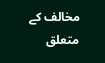مخالف کے متعلق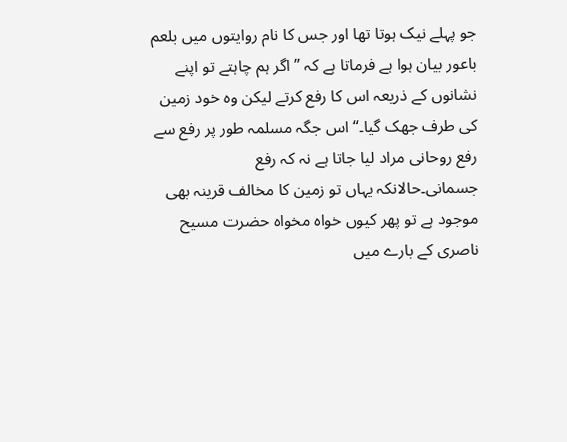جو پہلے نیک ہوتا تھا اور جس کا نام روایتوں میں بلعم باعور بیان ہوا ہے فرماتا ہے کہ ”اگر ہم چاہتے تو اپنے نشانوں کے ذریعہ اس کا رفع کرتے لیکن وہ خود زمین کی طرف جھک گیا۔“ اس جگہ مسلمہ طور پر رفع سے رفع روحانی مراد لیا جاتا ہے نہ کہ رفع جسمانی۔حالانکہ یہاں تو زمین کا مخالف قرینہ بھی موجود ہے تو پھر کیوں خواہ مخواہ حضرت مسیح ناصری کے بارے میں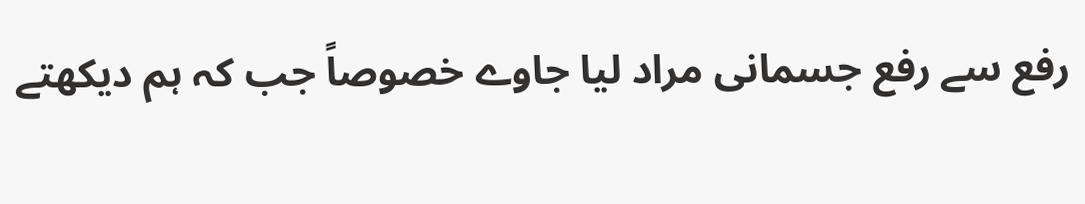رفع سے رفع جسمانی مراد لیا جاوے خصوصاً جب کہ ہم دیکھتے